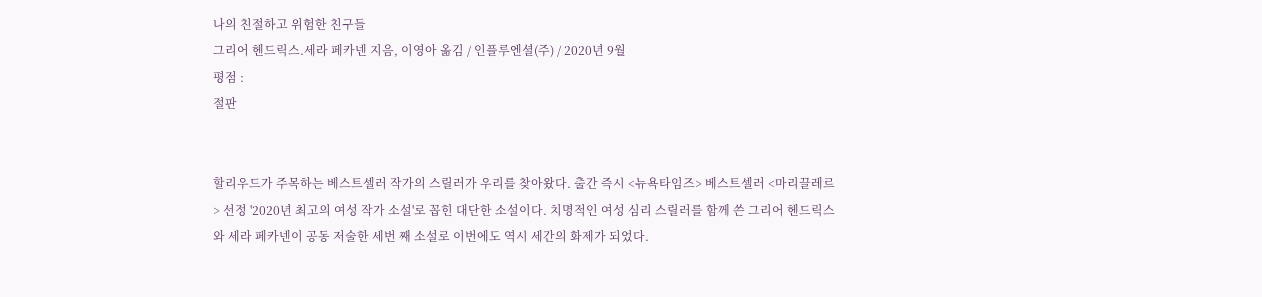나의 친절하고 위험한 친구들
그리어 헨드릭스.세라 페카넨 지음, 이영아 옮김 / 인플루엔셜(주) / 2020년 9월
평점 :
절판


할리우드가 주목하는 베스트셀러 작가의 스릴러가 우리를 찾아왔다. 출간 즉시 <뉴욕타임즈> 베스트셀러 <마리끌레르> 선정 '2020년 최고의 여성 작가 소설'로 꼽힌 대단한 소설이다. 치명적인 여성 심리 스릴러를 함께 쓴 그리어 헨드릭스와 세라 페카넨이 공동 저술한 세번 째 소설로 이번에도 역시 세간의 화제가 되었다.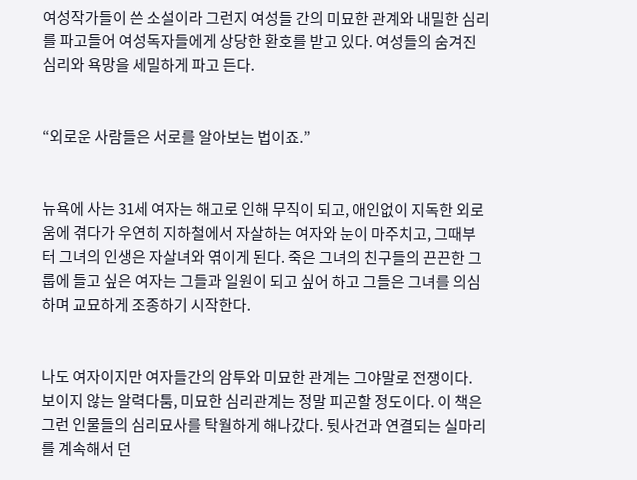여성작가들이 쓴 소설이라 그런지 여성들 간의 미묘한 관계와 내밀한 심리를 파고들어 여성독자들에게 상당한 환호를 받고 있다. 여성들의 숨겨진 심리와 욕망을 세밀하게 파고 든다.


“외로운 사람들은 서로를 알아보는 법이죠.”


뉴욕에 사는 31세 여자는 해고로 인해 무직이 되고, 애인없이 지독한 외로움에 겪다가 우연히 지하철에서 자살하는 여자와 눈이 마주치고, 그때부터 그녀의 인생은 자살녀와 엮이게 된다. 죽은 그녀의 친구들의 끈끈한 그룹에 들고 싶은 여자는 그들과 일원이 되고 싶어 하고 그들은 그녀를 의심하며 교묘하게 조종하기 시작한다.


나도 여자이지만 여자들간의 암투와 미묘한 관계는 그야말로 전쟁이다. 보이지 않는 알력다툼, 미묘한 심리관계는 정말 피곤할 정도이다. 이 책은 그런 인물들의 심리묘사를 탁월하게 해나갔다. 뒷사건과 연결되는 실마리를 계속해서 던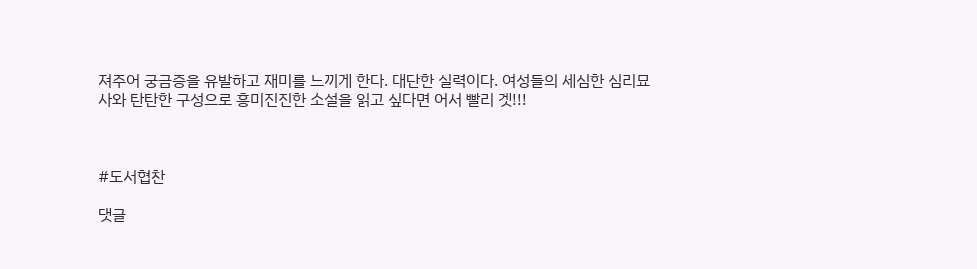져주어 궁금증을 유발하고 재미를 느끼게 한다. 대단한 실력이다. 여성들의 세심한 심리묘사와 탄탄한 구성으로 흥미진진한 소설을 읽고 싶다면 어서 빨리 겟!!!



#도서협찬

댓글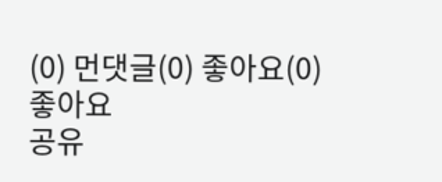(0) 먼댓글(0) 좋아요(0)
좋아요
공유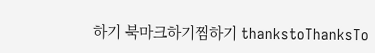하기 북마크하기찜하기 thankstoThanksTo